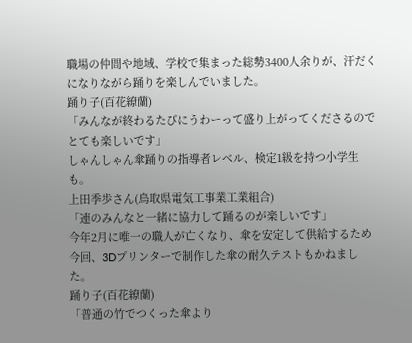職場の仲間や地域、学校で集まった総勢3400人余りが、汗だくになりながら踊りを楽しんでいました。
踊り子(百花繚蘭)
「みんなが終わるたびにうわーって盛り上がってくださるのでとても楽しいです」
しゃんしゃん傘踊りの指導者レベル、検定1級を持つ小学生も。
上田季歩さん(鳥取県電気工事業工業組合)
「連のみんなと一緒に協力して踊るのが楽しいです」
今年2月に唯一の職人が亡くなり、傘を安定して供給するため今回、3Dプリンターで制作した傘の耐久テストもかねました。
踊り子(百花繚蘭)
「普通の竹でつくった傘より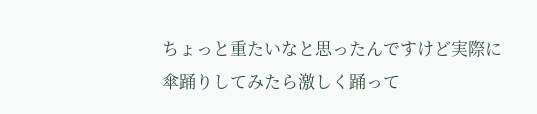ちょっと重たいなと思ったんですけど実際に傘踊りしてみたら激しく踊って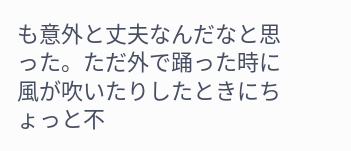も意外と丈夫なんだなと思った。ただ外で踊った時に風が吹いたりしたときにちょっと不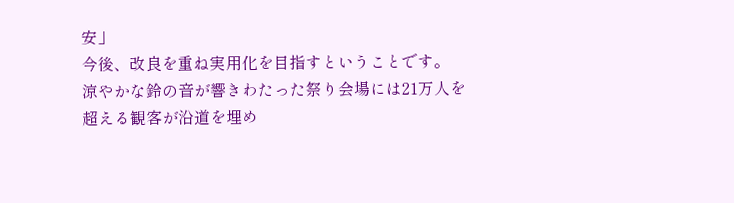安」
今後、改良を重ね実用化を目指すということです。
涼やかな鈴の音が響きわたった祭り会場には21万人を超える観客が沿道を埋め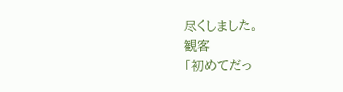尽くしました。
観客
「初めてだっ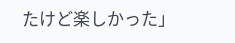たけど楽しかった」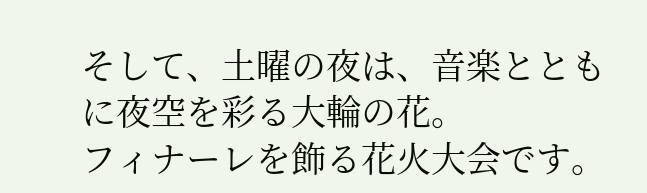そして、土曜の夜は、音楽とともに夜空を彩る大輪の花。
フィナーレを飾る花火大会です。